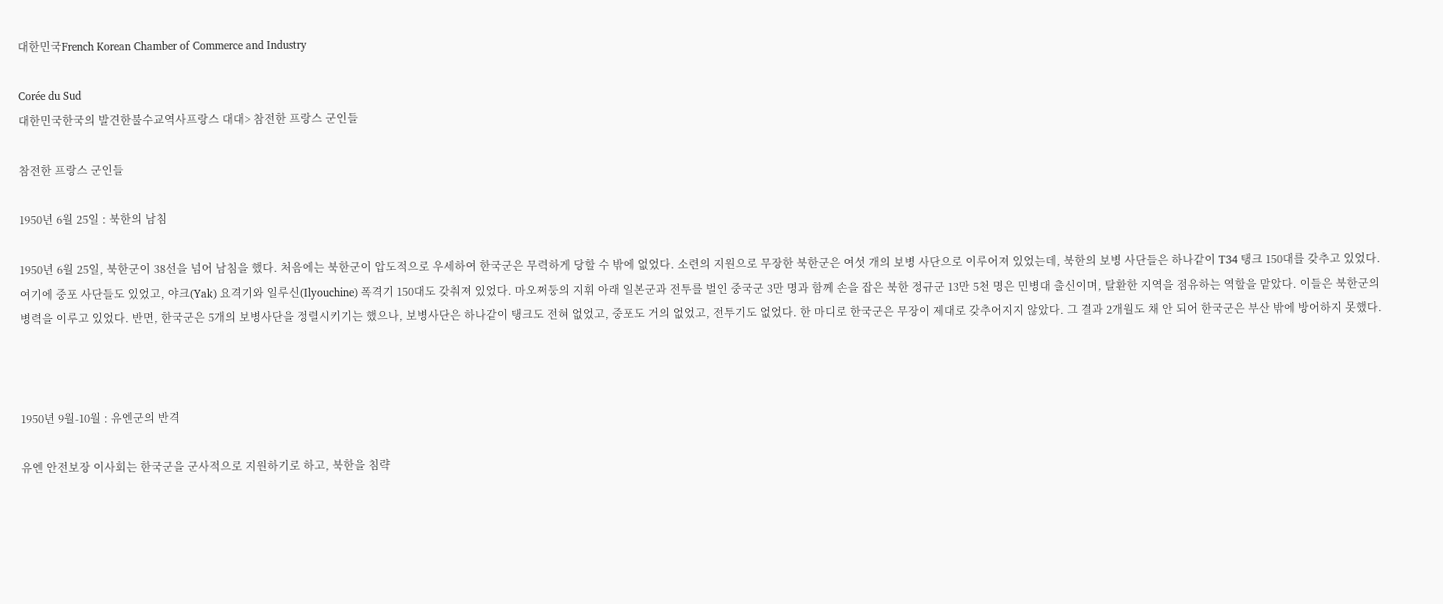대한민국French Korean Chamber of Commerce and Industry

Corée du Sud
대한민국한국의 발견한불수교역사프랑스 대대> 참전한 프랑스 군인들

참전한 프랑스 군인들

1950년 6월 25일 : 북한의 남침

1950년 6월 25일, 북한군이 38선을 넘어 남침을 했다. 처음에는 북한군이 압도적으로 우세하여 한국군은 무력하게 당할 수 밖에 없었다. 소련의 지원으로 무장한 북한군은 여섯 개의 보병 사단으로 이루어져 있었는데, 북한의 보병 사단들은 하나같이 T34 탱크 150대를 갖추고 있었다. 여기에 중포 사단들도 있었고, 야크(Yak) 요격기와 일루신(Ilyouchine) 폭격기 150대도 갖춰져 있었다. 마오쩌둥의 지휘 아래 일본군과 전투를 벌인 중국군 3만 명과 함께 손을 잡은 북한 정규군 13만 5천 명은 민병대 출신이며, 탈환한 지역을 점유하는 역할을 맡았다. 이들은 북한군의 병력을 이루고 있었다. 반면, 한국군은 5개의 보병사단을 정렬시키기는 했으나, 보병사단은 하나같이 탱크도 전혀 없었고, 중포도 거의 없었고, 전투기도 없었다. 한 마디로 한국군은 무장이 제대로 갖추어지지 않았다. 그 결과 2개월도 채 안 되어 한국군은 부산 밖에 방어하지 못했다.



1950년 9월-10월 : 유엔군의 반격

유엔 안전보장 이사회는 한국군을 군사적으로 지원하기로 하고, 북한을 침략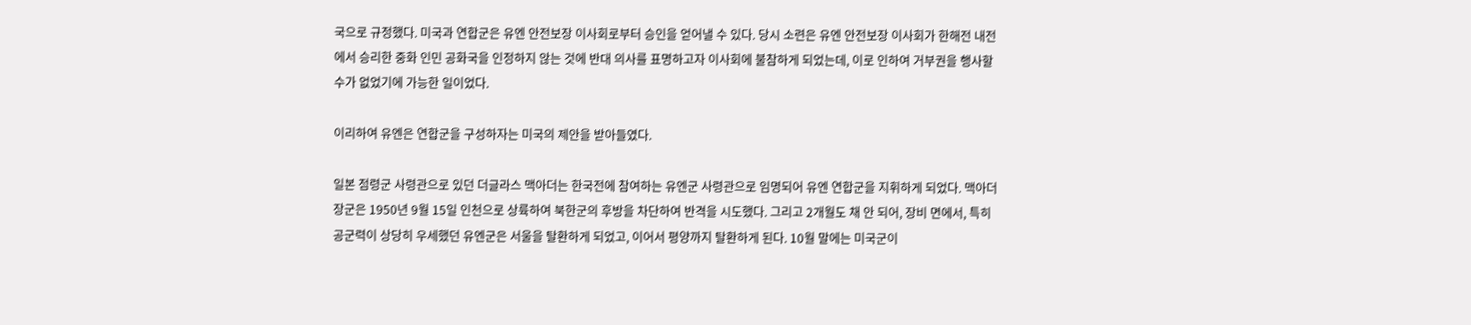국으로 규정했다. 미국과 연합군은 유엔 안전보장 이사회로부터 승인을 얻어낼 수 있다. 당시 소련은 유엔 안전보장 이사회가 한해전 내전에서 승리한 중화 인민 공화국을 인정하지 않는 것에 반대 의사를 표명하고자 이사회에 불참하게 되었는데, 이로 인하여 거부권을 행사할 수가 없었기에 가능한 일이었다.

이리하여 유엔은 연합군을 구성하자는 미국의 제안을 받아들였다.

일본 점령군 사령관으로 있던 더글라스 맥아더는 한국전에 참여하는 유엔군 사령관으로 임명되어 유엔 연합군을 지휘하게 되었다. 맥아더 장군은 1950년 9월 15일 인천으로 상륙하여 북한군의 후방을 차단하여 반격을 시도했다. 그리고 2개월도 채 안 되어, 장비 면에서, 특히 공군력이 상당히 우세했던 유엔군은 서울을 탈환하게 되었고, 이어서 평양까지 탈환하게 된다. 10월 말에는 미국군이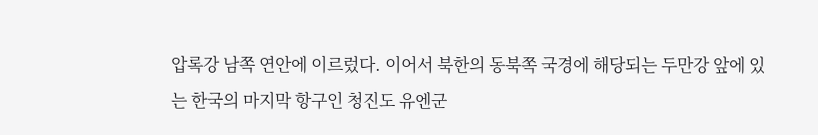압록강 남쪽 연안에 이르렀다. 이어서 북한의 동북쪽 국경에 해당되는 두만강 앞에 있는 한국의 마지막 항구인 청진도 유엔군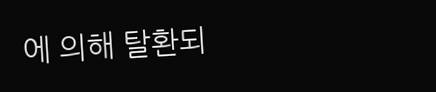에 의해 탈환되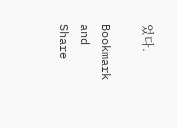었다.

Bookmark and Share